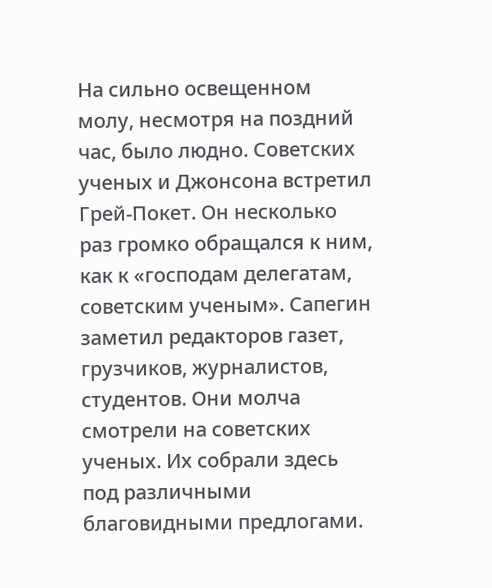На сильно освещенном молу, несмотря на поздний час, было людно. Советских ученых и Джонсона встретил Грей-Покет. Он несколько раз громко обращался к ним, как к «господам делегатам, советским ученым». Сапегин заметил редакторов газет, грузчиков, журналистов, студентов. Они молча смотрели на советских ученых. Их собрали здесь под различными благовидными предлогами.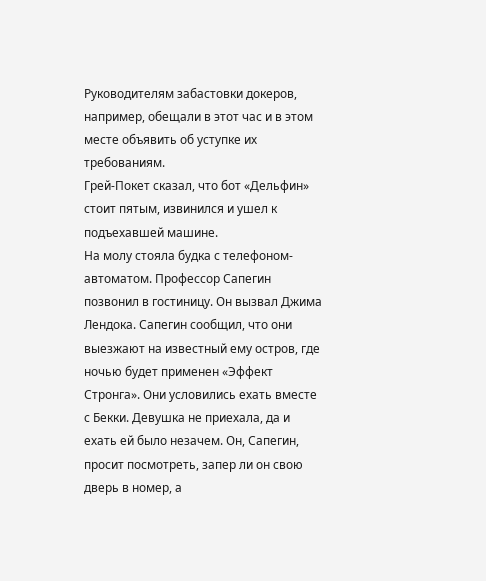Руководителям забастовки докеров, например, обещали в этот час и в этом месте объявить об уступке их требованиям.
Грей-Покет сказал, что бот «Дельфин» стоит пятым, извинился и ушел к подъехавшей машине.
На молу стояла будка с телефоном-автоматом. Профессор Сапегин позвонил в гостиницу. Он вызвал Джима Лендока. Сапегин сообщил, что они выезжают на известный ему остров, где ночью будет применен «Эффект Стронга». Они условились ехать вместе с Бекки. Девушка не приехала, да и ехать ей было незачем. Он, Сапегин, просит посмотреть, запер ли он свою дверь в номер, а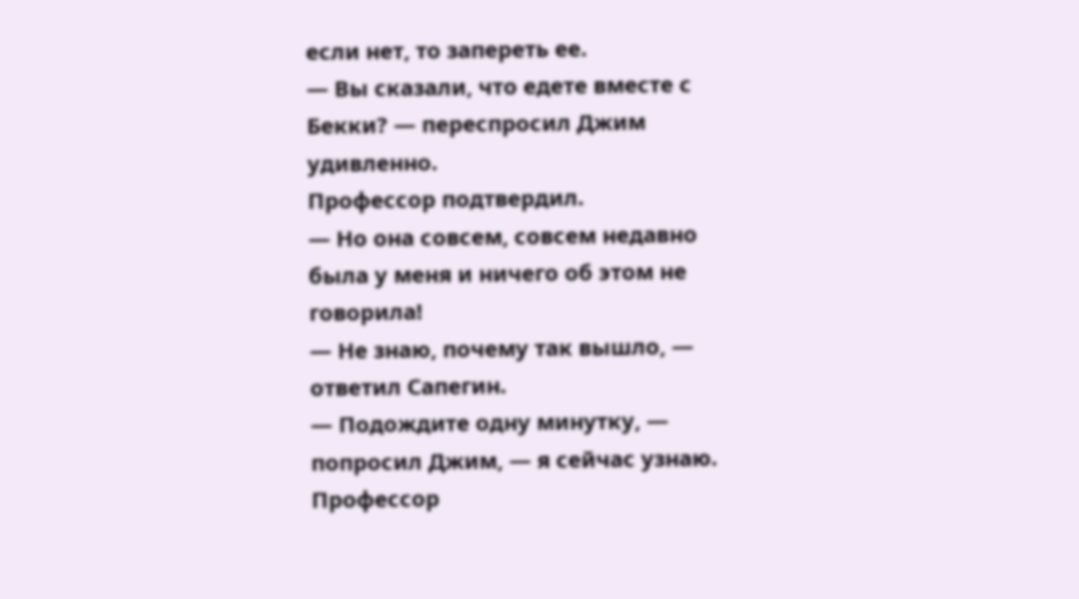если нет, то запереть ее.
— Вы сказали, что едете вместе с Бекки? — переспросил Джим удивленно.
Профессор подтвердил.
— Но она совсем, совсем недавно была у меня и ничего об этом не говорила!
— Не знаю, почему так вышло, — ответил Сапегин.
— Подождите одну минутку, — попросил Джим, — я сейчас узнаю.
Профессор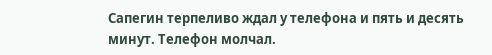Сапегин терпеливо ждал у телефона и пять и десять минут. Телефон молчал.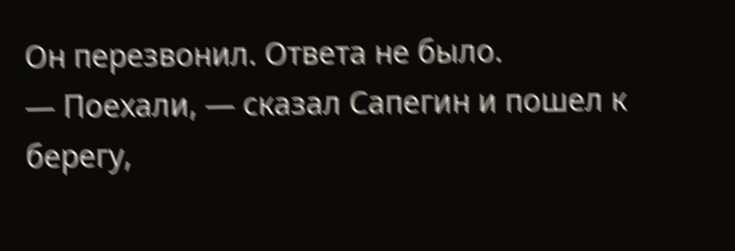Он перезвонил. Ответа не было.
— Поехали, — сказал Сапегин и пошел к берегу,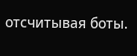отсчитывая боты.